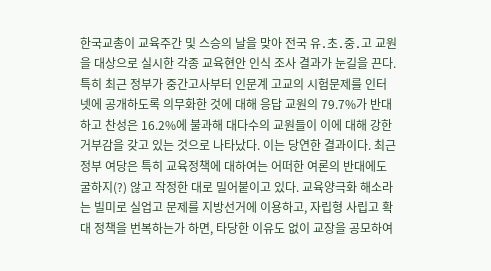한국교총이 교육주간 및 스승의 날을 맞아 전국 유․초․중․고 교원을 대상으로 실시한 각종 교육현안 인식 조사 결과가 눈길을 끈다. 특히 최근 정부가 중간고사부터 인문계 고교의 시험문제를 인터넷에 공개하도록 의무화한 것에 대해 응답 교원의 79.7%가 반대하고 찬성은 16.2%에 불과해 대다수의 교원들이 이에 대해 강한 거부감을 갖고 있는 것으로 나타났다. 이는 당연한 결과이다. 최근 정부 여당은 특히 교육정책에 대하여는 어떠한 여론의 반대에도 굴하지(?) 않고 작정한 대로 밀어붙이고 있다. 교육양극화 해소라는 빌미로 실업고 문제를 지방선거에 이용하고, 자립형 사립고 확대 정책을 번복하는가 하면, 타당한 이유도 없이 교장을 공모하여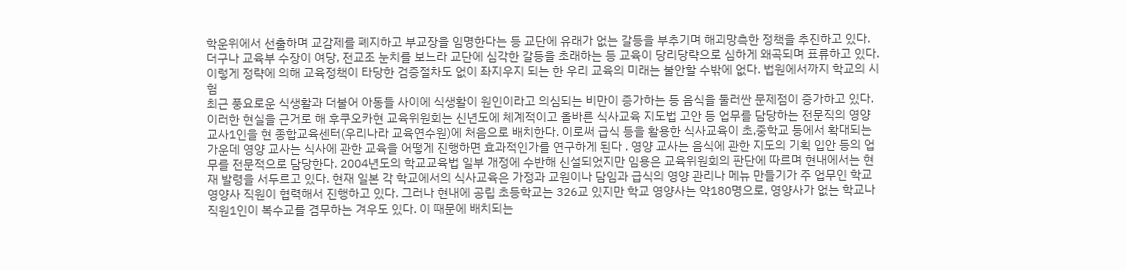학운위에서 선출하며 교감제를 폐지하고 부교장을 임명한다는 등 교단에 유래가 없는 갈등을 부추기며 해괴망측한 정책을 추진하고 있다. 더구나 교육부 수장이 여당, 전교조 눈치를 보느라 교단에 심각한 갈등을 초래하는 등 교육이 당리당략으로 심하게 왜곡되며 표류하고 있다. 이렇게 정략에 의해 교육정책이 타당한 검증절차도 없이 좌지우지 되는 한 우리 교육의 미래는 불안할 수밖에 없다. 법원에서까지 학교의 시험
최근 풍요로운 식생활과 더불어 아동들 사이에 식생활이 원인이라고 의심되는 비만이 증가하는 등 음식을 둘러싼 문제점이 증가하고 있다. 이러한 현실을 근거로 해 후쿠오카현 교육위원회는 신년도에 체계적이고 올바른 식사교육 지도법 고안 등 업무를 담당하는 전문직의 영양 교사1인을 현 종합교육센터(우리나라 교육연수원)에 처음으로 배치한다. 이로써 급식 등을 활용한 식사교육이 초,중학교 등에서 확대되는 가운데 영양 교사는 식사에 관한 교육을 어떻게 진행하면 효과적인가를 연구하게 된다 . 영양 교사는 음식에 관한 지도의 기획 입안 등의 업무를 전문적으로 담당한다. 2004년도의 학교교육법 일부 개정에 수반해 신설되었지만 임용은 교육위원회의 판단에 따르며 현내에서는 현재 발령을 서두르고 있다. 현재 일본 각 학교에서의 식사교육은 가정과 교원이나 담임과 급식의 영양 관리나 메뉴 만들기가 주 업무인 학교 영양사 직원이 협력해서 진행하고 있다. 그러나 현내에 공립 초등학교는 326교 있지만 학교 영양사는 약180명으로, 영양사가 없는 학교나 직원1인이 복수교를 겸무하는 겨우도 있다. 이 때문에 배치되는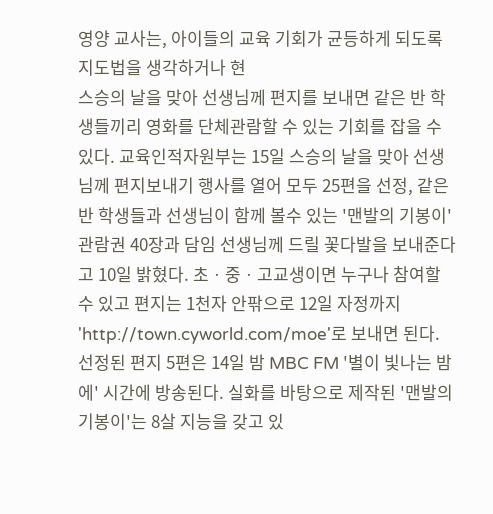영양 교사는, 아이들의 교육 기회가 균등하게 되도록 지도법을 생각하거나 현
스승의 날을 맞아 선생님께 편지를 보내면 같은 반 학생들끼리 영화를 단체관람할 수 있는 기회를 잡을 수 있다. 교육인적자원부는 15일 스승의 날을 맞아 선생님께 편지보내기 행사를 열어 모두 25편을 선정, 같은 반 학생들과 선생님이 함께 볼수 있는 '맨발의 기봉이' 관람권 40장과 담임 선생님께 드릴 꽃다발을 보내준다고 10일 밝혔다. 초ㆍ중ㆍ고교생이면 누구나 참여할 수 있고 편지는 1천자 안팎으로 12일 자정까지 'http://town.cyworld.com/moe'로 보내면 된다. 선정된 편지 5편은 14일 밤 MBC FM '별이 빛나는 밤에' 시간에 방송된다. 실화를 바탕으로 제작된 '맨발의 기봉이'는 8살 지능을 갖고 있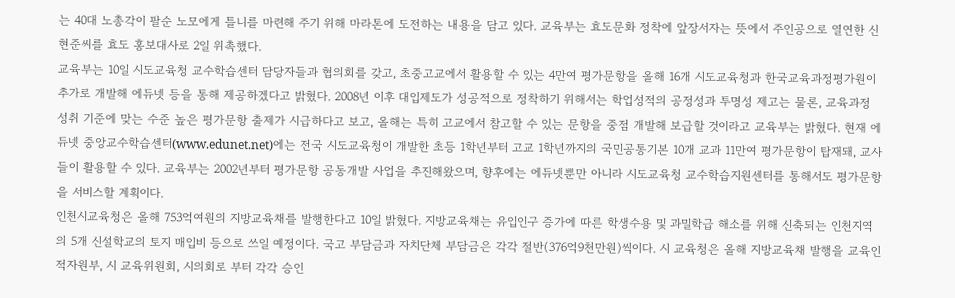는 40대 노총각이 팔순 노모에게 틀니를 마련해 주기 위해 마라톤에 도전하는 내용을 담고 있다. 교육부는 효도문화 정착에 앞장서자는 뜻에서 주인공으로 열연한 신현준씨를 효도 홍보대사로 2일 위촉했다.
교육부는 10일 시도교육청 교수학습센터 담당자들과 협의회를 갖고, 초중고교에서 활용할 수 있는 4만여 평가문항을 올해 16개 시도교육청과 한국교육과정평가원이 추가로 개발해 에듀넷 등을 통해 제공하겠다고 밝혔다. 2008년 이후 대입제도가 성공적으로 정착하기 위해서는 학업성적의 공정성과 투명성 제고는 물론, 교육과정 성취 기준에 맞는 수준 높은 평가문항 출제가 시급하다고 보고, 올해는 특히 고교에서 참고할 수 있는 문항을 중점 개발해 보급할 것이라고 교육부는 밝혔다. 현재 에듀넷 중앙교수학습센터(www.edunet.net)에는 전국 시도교육청이 개발한 초등 1학년부터 고교 1학년까지의 국민공통기본 10개 교과 11만여 평가문항이 탑재돼, 교사들이 활용할 수 있다. 교육부는 2002년부터 평가문항 공동개발 사업을 추진해왔으며, 향후에는 에듀넷뿐만 아니라 시도교육청 교수학습지원센터를 통해서도 평가문항을 서비스할 계획이다.
인천시교육청은 올해 753억여원의 지방교육채를 발행한다고 10일 밝혔다. 지방교육채는 유입인구 증가에 따른 학생수용 및 과밀학급 해소를 위해 신축되는 인천지역의 5개 신설학교의 토지 매입비 등으로 쓰일 예정이다. 국고 부담금과 자치단체 부담금은 각각 절반(376억9천만원)씩이다. 시 교육청은 올해 지방교육채 발행을 교육인적자원부, 시 교육위원회, 시의회로 부터 각각 승인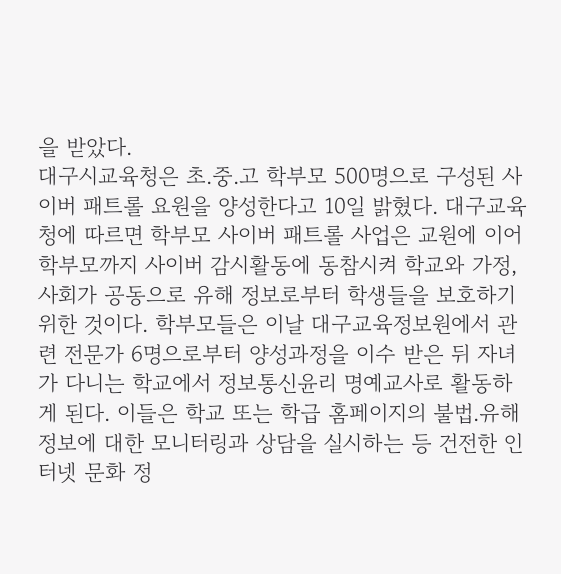을 받았다.
대구시교육청은 초.중.고 학부모 500명으로 구성된 사이버 패트롤 요원을 양성한다고 10일 밝혔다. 대구교육청에 따르면 학부모 사이버 패트롤 사업은 교원에 이어 학부모까지 사이버 감시활동에 동참시켜 학교와 가정, 사회가 공동으로 유해 정보로부터 학생들을 보호하기 위한 것이다. 학부모들은 이날 대구교육정보원에서 관련 전문가 6명으로부터 양성과정을 이수 받은 뒤 자녀가 다니는 학교에서 정보통신윤리 명예교사로 활동하게 된다. 이들은 학교 또는 학급 홈페이지의 불법.유해정보에 대한 모니터링과 상담을 실시하는 등 건전한 인터넷 문화 정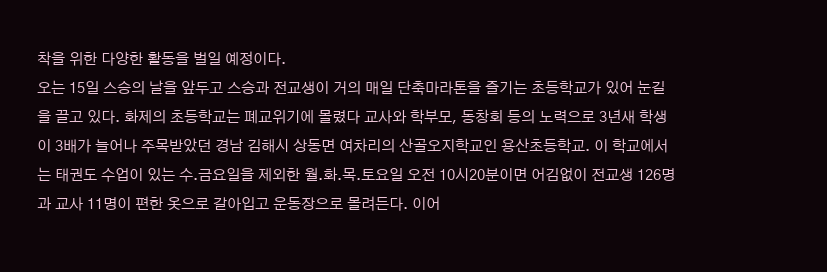착을 위한 다양한 활동을 벌일 예정이다.
오는 15일 스승의 날을 앞두고 스승과 전교생이 거의 매일 단축마라톤을 즐기는 초등학교가 있어 눈길을 끌고 있다. 화제의 초등학교는 폐교위기에 몰렸다 교사와 학부모, 동창회 등의 노력으로 3년새 학생이 3배가 늘어나 주목받았던 경남 김해시 상동면 여차리의 산골오지학교인 용산초등학교. 이 학교에서는 태권도 수업이 있는 수.금요일을 제외한 월.화.목.토요일 오전 10시20분이면 어김없이 전교생 126명과 교사 11명이 편한 옷으로 갈아입고 운동장으로 몰려든다. 이어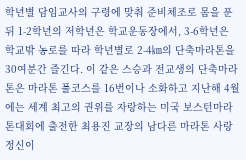학년별 담임교사의 구령에 맞춰 준비체조로 몸을 푼뒤 1-2학년의 저학년은 학교운동장에서, 3-6학년은 학교밖 농로를 따라 학년별로 2-4㎞의 단축마라톤을 30여분간 즐긴다. 이 같은 스승과 전교생의 단축마라톤은 마라톤 풀코스를 16번이나 소화하고 지난해 4월에는 세계 최고의 권위를 자랑하는 미국 보스턴마라톤대회에 출전한 최용진 교장의 남다른 마라톤 사랑정신이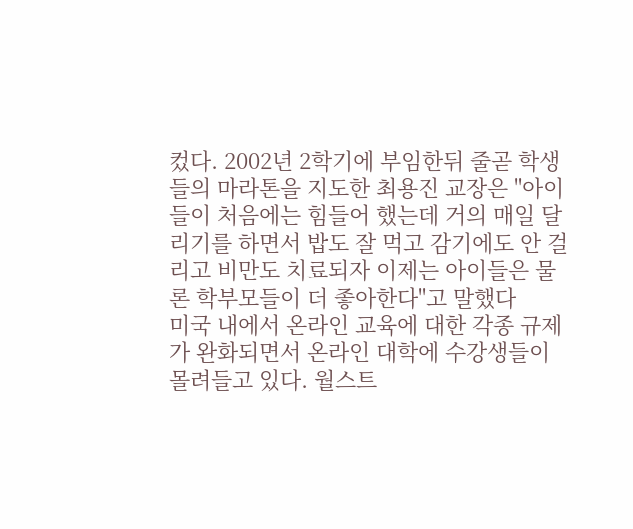컸다. 2002년 2학기에 부임한뒤 줄곧 학생들의 마라톤을 지도한 최용진 교장은 "아이들이 처음에는 힘들어 했는데 거의 매일 달리기를 하면서 밥도 잘 먹고 감기에도 안 걸리고 비만도 치료되자 이제는 아이들은 물론 학부모들이 더 좋아한다"고 말했다
미국 내에서 온라인 교육에 대한 각종 규제가 완화되면서 온라인 대학에 수강생들이 몰려들고 있다. 월스트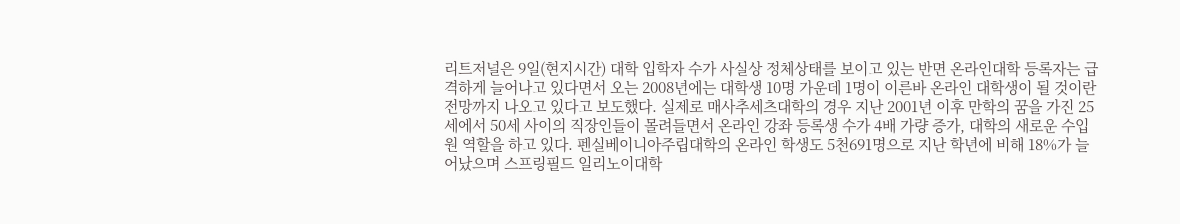리트저널은 9일(현지시간) 대학 입학자 수가 사실상 정체상태를 보이고 있는 반면 온라인대학 등록자는 급격하게 늘어나고 있다면서 오는 2008년에는 대학생 10명 가운데 1명이 이른바 온라인 대학생이 될 것이란 전망까지 나오고 있다고 보도했다. 실제로 매사추세츠대학의 경우 지난 2001년 이후 만학의 꿈을 가진 25세에서 50세 사이의 직장인들이 몰려들면서 온라인 강좌 등록생 수가 4배 가량 증가, 대학의 새로운 수입원 역할을 하고 있다. 펜실베이니아주립대학의 온라인 학생도 5천691명으로 지난 학년에 비해 18%가 늘어났으며 스프링필드 일리노이대학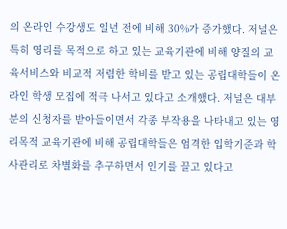의 온라인 수강생도 일년 전에 비해 30%가 증가했다. 저널은 특히 영리를 목적으로 하고 있는 교육기관에 비해 양질의 교육서비스와 비교적 저렴한 학비를 받고 있는 공립대학들이 온라인 학생 모집에 적극 나서고 있다고 소개했다. 저널은 대부분의 신청자를 받아들이면서 각종 부작용을 나타내고 있는 영리목적 교육기관에 비해 공립대학들은 엄격한 입학기준과 학사관리로 차별화를 추구하면서 인기를 끌고 있다고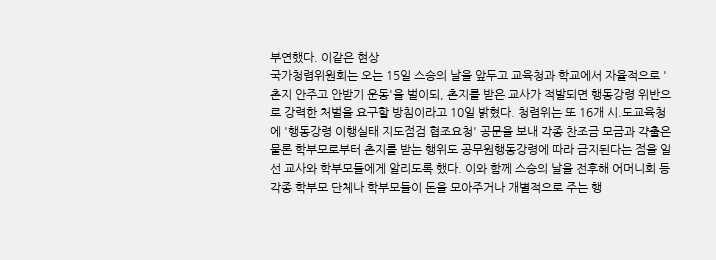부연했다. 이같은 현상
국가청렴위원회는 오는 15일 스승의 날을 앞두고 교육청과 학교에서 자율적으로 '촌지 안주고 안받기 운동'을 벌이되, 촌지를 받은 교사가 적발되면 행동강령 위반으로 강력한 처벌을 요구할 방침이라고 10일 밝혔다. 청렴위는 또 16개 시.도교육청에 '행동강령 이행실태 지도점검 협조요청' 공문을 보내 각종 찬조금 모금과 갹출은 물론 학부모로부터 촌지를 받는 행위도 공무원행동강령에 따라 금지된다는 점을 일선 교사와 학부모들에게 알리도록 했다. 이와 함께 스승의 날을 전후해 어머니회 등 각종 학부모 단체나 학부모들이 돈을 모아주거나 개별적으로 주는 행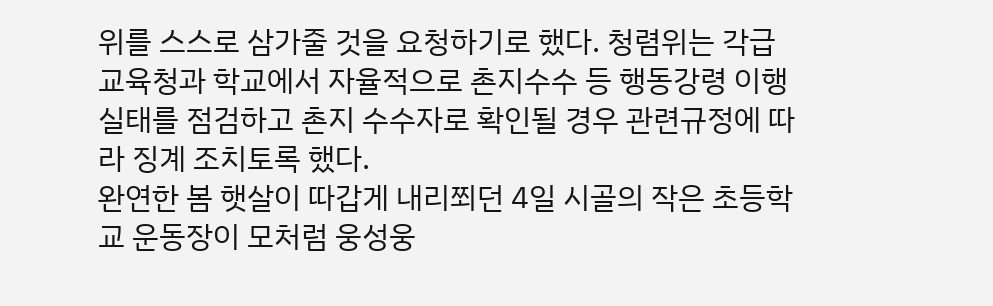위를 스스로 삼가줄 것을 요청하기로 했다. 청렴위는 각급 교육청과 학교에서 자율적으로 촌지수수 등 행동강령 이행실태를 점검하고 촌지 수수자로 확인될 경우 관련규정에 따라 징계 조치토록 했다.
완연한 봄 햇살이 따갑게 내리쬐던 4일 시골의 작은 초등학교 운동장이 모처럼 웅성웅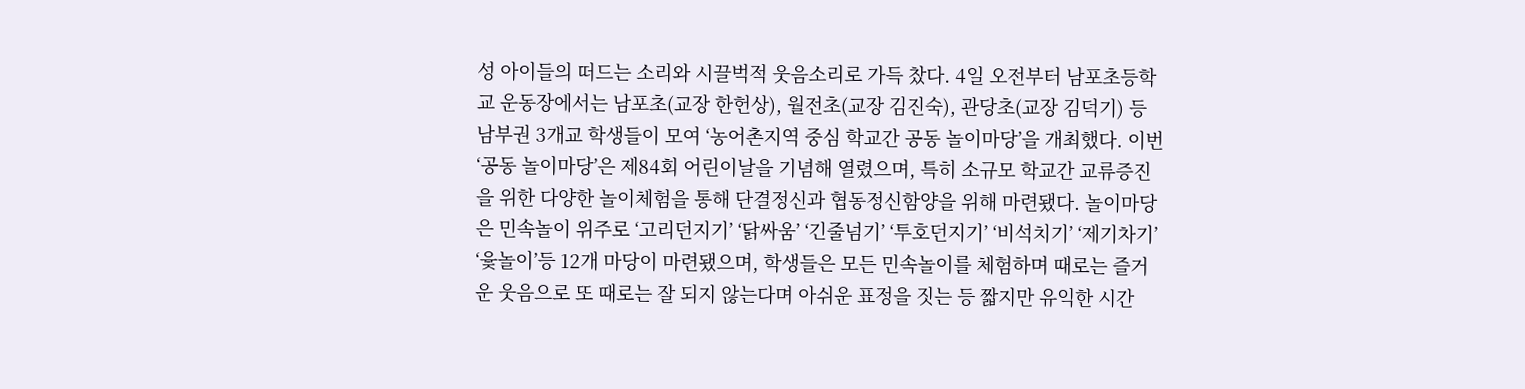성 아이들의 떠드는 소리와 시끌벅적 웃음소리로 가득 찼다. 4일 오전부터 남포초등학교 운동장에서는 남포초(교장 한헌상), 월전초(교장 김진숙), 관당초(교장 김덕기) 등 남부권 3개교 학생들이 모여 ‘농어촌지역 중심 학교간 공동 놀이마당’을 개최했다. 이번 ‘공동 놀이마당’은 제84회 어린이날을 기념해 열렸으며, 특히 소규모 학교간 교류증진을 위한 다양한 놀이체험을 통해 단결정신과 협동정신함양을 위해 마련됐다. 놀이마당은 민속놀이 위주로 ‘고리던지기’ ‘닭싸움’ ‘긴줄넘기’ ‘투호던지기’ ‘비석치기’ ‘제기차기’ ‘윷놀이’등 12개 마당이 마련됐으며, 학생들은 모든 민속놀이를 체험하며 때로는 즐거운 웃음으로 또 때로는 잘 되지 않는다며 아쉬운 표정을 짓는 등 짧지만 유익한 시간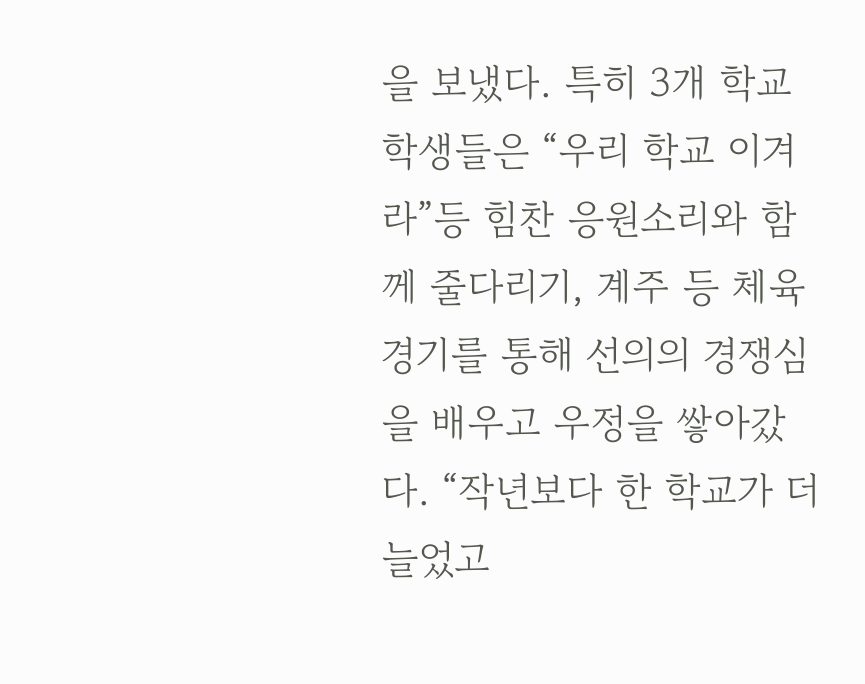을 보냈다. 특히 3개 학교 학생들은 “우리 학교 이겨라”등 힘찬 응원소리와 함께 줄다리기, 계주 등 체육경기를 통해 선의의 경쟁심을 배우고 우정을 쌓아갔다. “작년보다 한 학교가 더 늘었고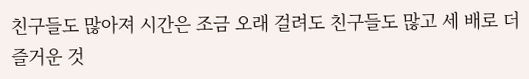친구들도 많아져 시간은 조금 오래 걸려도 친구들도 많고 세 배로 더 즐거운 것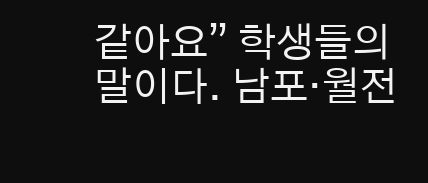같아요” 학생들의 말이다. 남포·월전